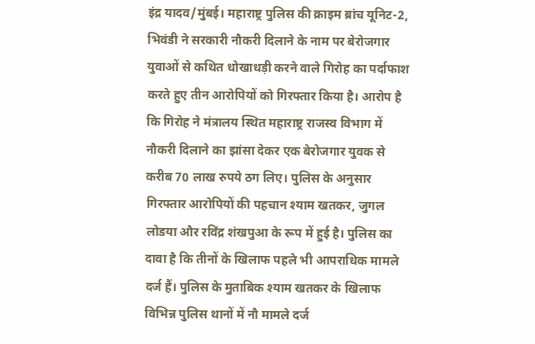इंद्र यादव/मुंबई। महाराष्ट्र पुलिस की क्राइम ब्रांच यूनिट-2, भिवंडी ने सरकारी नौकरी दिलाने के नाम पर बेरोजगार युवाओं से कथित धोखाधड़ी करने वाले गिरोह का पर्दाफाश करते हुए तीन आरोपियों को गिरफ्तार किया है। आरोप है कि गिरोह ने मंत्रालय स्थित महाराष्ट्र राजस्व विभाग में नौकरी दिलाने का झांसा देकर एक बेरोजगार युवक से करीब 70 लाख रुपये ठग लिए। पुलिस के अनुसार गिरफ्तार आरोपियों की पहचान श्याम खतकर, जुगल लोडया और रविंद्र शंखपुआ के रूप में हुई है। पुलिस का दावा है कि तीनों के खिलाफ पहले भी आपराधिक मामले दर्ज हैं। पुलिस के मुताबिक श्याम खतकर के खिलाफ विभिन्न पुलिस थानों में नौ मामले दर्ज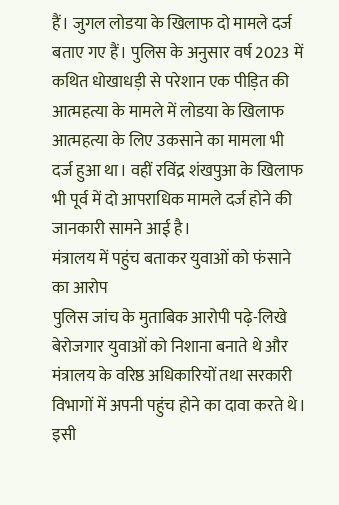हैं। जुगल लोडया के खिलाफ दो मामले दर्ज बताए गए हैं। पुलिस के अनुसार वर्ष 2023 में कथित धोखाधड़ी से परेशान एक पीड़ित की आत्महत्या के मामले में लोडया के खिलाफ आत्महत्या के लिए उकसाने का मामला भी दर्ज हुआ था। वहीं रविंद्र शंखपुआ के खिलाफ भी पूर्व में दो आपराधिक मामले दर्ज होने की जानकारी सामने आई है।
मंत्रालय में पहुंच बताकर युवाओं को फंसाने का आरोप
पुलिस जांच के मुताबिक आरोपी पढ़े-लिखे बेरोजगार युवाओं को निशाना बनाते थे और मंत्रालय के वरिष्ठ अधिकारियों तथा सरकारी विभागों में अपनी पहुंच होने का दावा करते थे। इसी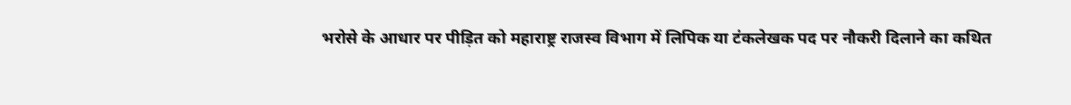भरोसे के आधार पर पीड़ित को महाराष्ट्र राजस्व विभाग में लिपिक या टंकलेखक पद पर नौकरी दिलाने का कथित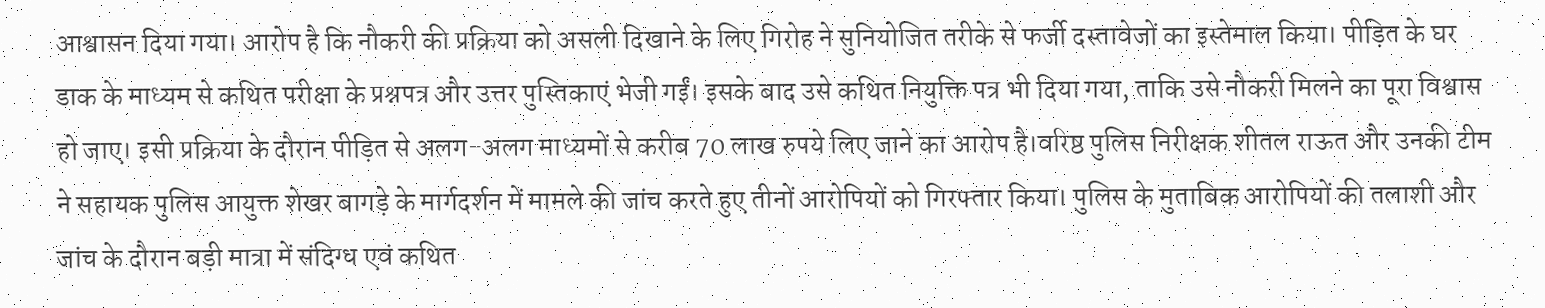आश्वासन दिया गया। आरोप है कि नौकरी की प्रक्रिया को असली दिखाने के लिए गिरोह ने सुनियोजित तरीके से फर्जी दस्तावेजों का इस्तेमाल किया। पीड़ित के घर डाक के माध्यम से कथित परीक्षा के प्रश्नपत्र और उत्तर पुस्तिकाएं भेजी गईं। इसके बाद उसे कथित नियुक्ति पत्र भी दिया गया, ताकि उसे नौकरी मिलने का पूरा विश्वास हो जाए। इसी प्रक्रिया के दौरान पीड़ित से अलग-अलग माध्यमों से करीब 70 लाख रुपये लिए जाने का आरोप है।वरिष्ठ पुलिस निरीक्षक शीतल राऊत और उनकी टीम ने सहायक पुलिस आयुक्त शेखर बागड़े के मार्गदर्शन में मामले की जांच करते हुए तीनों आरोपियों को गिरफ्तार किया। पुलिस के मुताबिक आरोपियों की तलाशी और जांच के दौरान बड़ी मात्रा में संदिग्ध एवं कथित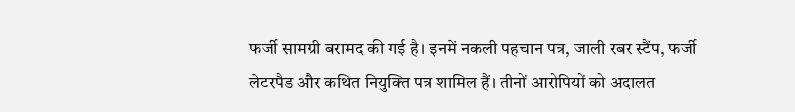फर्जी सामग्री बरामद की गई है। इनमें नकली पहचान पत्र, जाली रबर स्टैंप, फर्जी लेटरपैड और कथित नियुक्ति पत्र शामिल हैं। तीनों आरोपियों को अदालत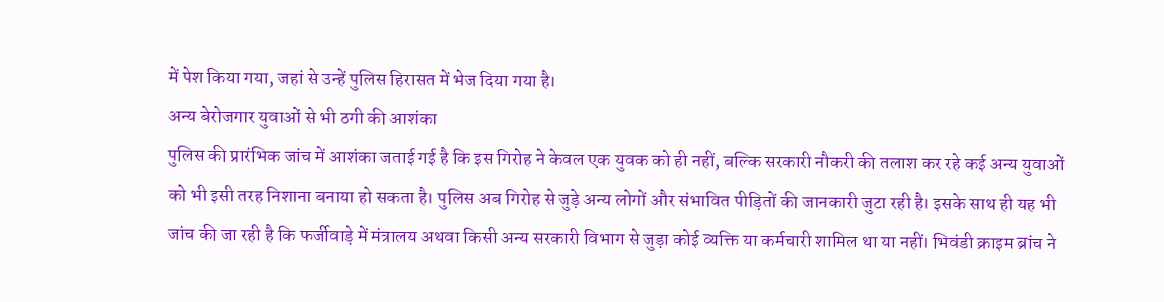में पेश किया गया, जहां से उन्हें पुलिस हिरासत में भेज दिया गया है।
अन्य बेरोजगार युवाओं से भी ठगी की आशंका
पुलिस की प्रारंभिक जांच में आशंका जताई गई है कि इस गिरोह ने केवल एक युवक को ही नहीं, बल्कि सरकारी नौकरी की तलाश कर रहे कई अन्य युवाओं को भी इसी तरह निशाना बनाया हो सकता है। पुलिस अब गिरोह से जुड़े अन्य लोगों और संभावित पीड़ितों की जानकारी जुटा रही है। इसके साथ ही यह भी जांच की जा रही है कि फर्जीवाड़े में मंत्रालय अथवा किसी अन्य सरकारी विभाग से जुड़ा कोई व्यक्ति या कर्मचारी शामिल था या नहीं। भिवंडी क्राइम ब्रांच ने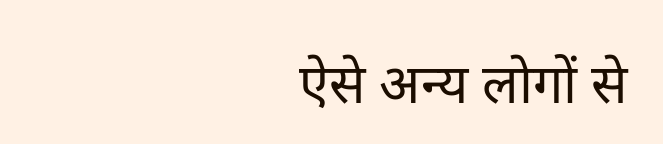ऐसे अन्य लोगों से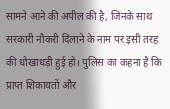सामने आने की अपील की है, जिनके साथ सरकारी नौकरी दिलाने के नाम पर इसी तरह की धोखाधड़ी हुई हो। पुलिस का कहना है कि प्राप्त शिकायतों और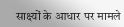साक्ष्यों के आधार पर मामले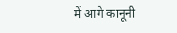में आगे कानूनी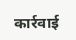कार्रवाई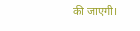की जाएगी।